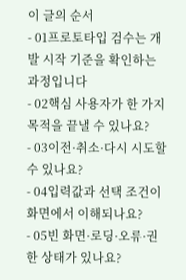이 글의 순서
- 01프로토타입 검수는 개발 시작 기준을 확인하는 과정입니다
- 02핵심 사용자가 한 가지 목적을 끝낼 수 있나요?
- 03이전·취소·다시 시도할 수 있나요?
- 04입력값과 선택 조건이 화면에서 이해되나요?
- 05빈 화면·로딩·오류·권한 상태가 있나요?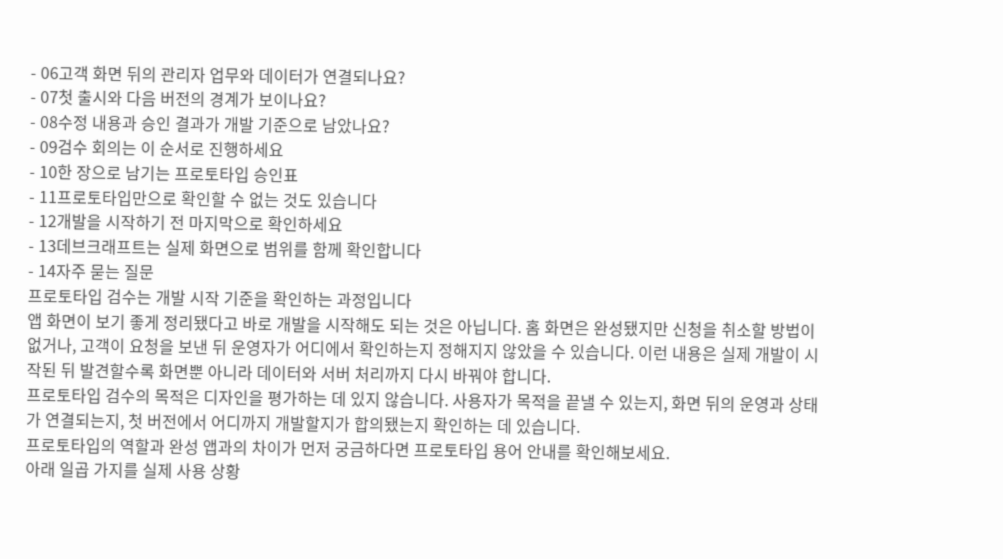- 06고객 화면 뒤의 관리자 업무와 데이터가 연결되나요?
- 07첫 출시와 다음 버전의 경계가 보이나요?
- 08수정 내용과 승인 결과가 개발 기준으로 남았나요?
- 09검수 회의는 이 순서로 진행하세요
- 10한 장으로 남기는 프로토타입 승인표
- 11프로토타입만으로 확인할 수 없는 것도 있습니다
- 12개발을 시작하기 전 마지막으로 확인하세요
- 13데브크래프트는 실제 화면으로 범위를 함께 확인합니다
- 14자주 묻는 질문
프로토타입 검수는 개발 시작 기준을 확인하는 과정입니다
앱 화면이 보기 좋게 정리됐다고 바로 개발을 시작해도 되는 것은 아닙니다. 홈 화면은 완성됐지만 신청을 취소할 방법이 없거나, 고객이 요청을 보낸 뒤 운영자가 어디에서 확인하는지 정해지지 않았을 수 있습니다. 이런 내용은 실제 개발이 시작된 뒤 발견할수록 화면뿐 아니라 데이터와 서버 처리까지 다시 바꿔야 합니다.
프로토타입 검수의 목적은 디자인을 평가하는 데 있지 않습니다. 사용자가 목적을 끝낼 수 있는지, 화면 뒤의 운영과 상태가 연결되는지, 첫 버전에서 어디까지 개발할지가 합의됐는지 확인하는 데 있습니다.
프로토타입의 역할과 완성 앱과의 차이가 먼저 궁금하다면 프로토타입 용어 안내를 확인해보세요.
아래 일곱 가지를 실제 사용 상황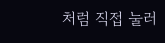처럼 직접 눌러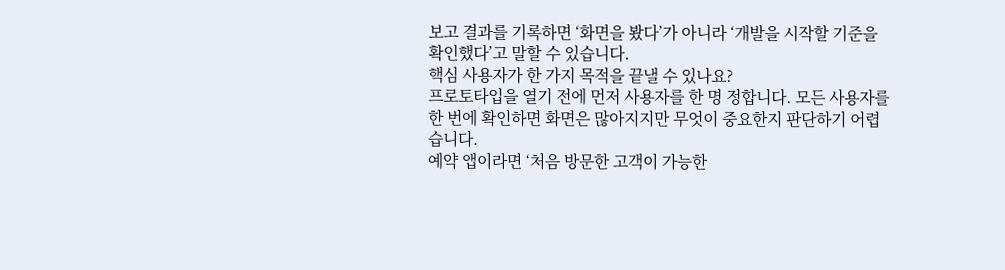보고 결과를 기록하면 ‘화면을 봤다’가 아니라 ‘개발을 시작할 기준을 확인했다’고 말할 수 있습니다.
핵심 사용자가 한 가지 목적을 끝낼 수 있나요?
프로토타입을 열기 전에 먼저 사용자를 한 명 정합니다. 모든 사용자를 한 번에 확인하면 화면은 많아지지만 무엇이 중요한지 판단하기 어렵습니다.
예약 앱이라면 ‘처음 방문한 고객이 가능한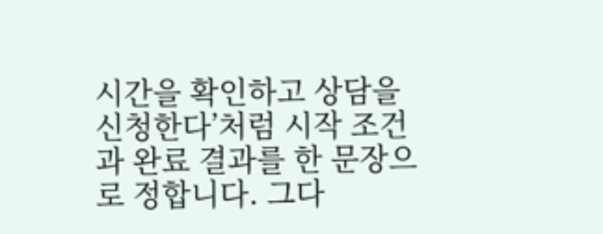시간을 확인하고 상담을 신청한다’처럼 시작 조건과 완료 결과를 한 문장으로 정합니다. 그다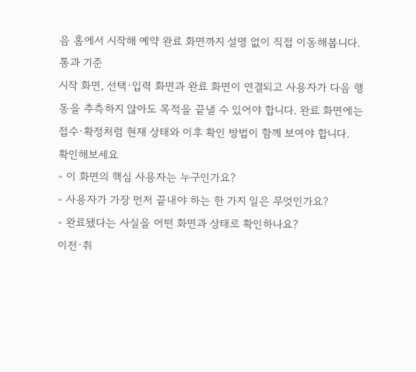음 홈에서 시작해 예약 완료 화면까지 설명 없이 직접 이동해봅니다.
통과 기준
시작 화면, 선택·입력 화면과 완료 화면이 연결되고 사용자가 다음 행동을 추측하지 않아도 목적을 끝낼 수 있어야 합니다. 완료 화면에는 접수·확정처럼 현재 상태와 이후 확인 방법이 함께 보여야 합니다.
확인해보세요
- 이 화면의 핵심 사용자는 누구인가요?
- 사용자가 가장 먼저 끝내야 하는 한 가지 일은 무엇인가요?
- 완료됐다는 사실을 어떤 화면과 상태로 확인하나요?
이전·취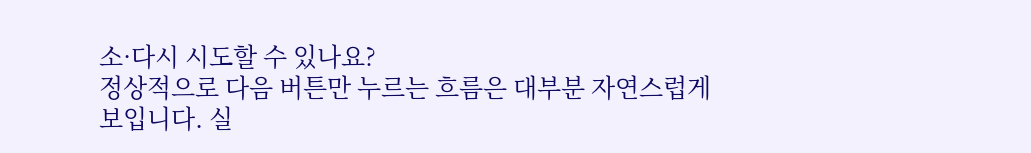소·다시 시도할 수 있나요?
정상적으로 다음 버튼만 누르는 흐름은 대부분 자연스럽게 보입니다. 실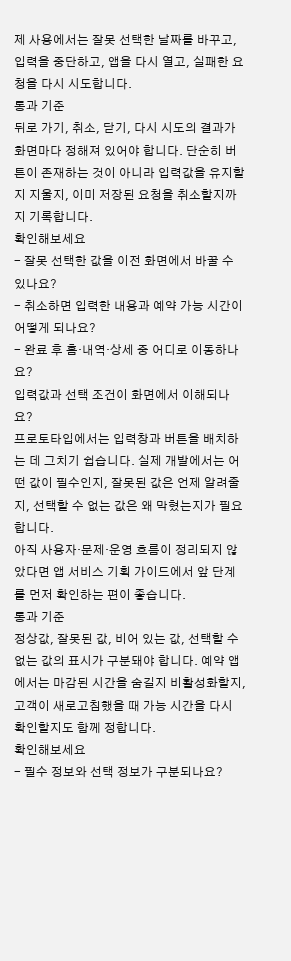제 사용에서는 잘못 선택한 날짜를 바꾸고, 입력을 중단하고, 앱을 다시 열고, 실패한 요청을 다시 시도합니다.
통과 기준
뒤로 가기, 취소, 닫기, 다시 시도의 결과가 화면마다 정해져 있어야 합니다. 단순히 버튼이 존재하는 것이 아니라 입력값을 유지할지 지울지, 이미 저장된 요청을 취소할지까지 기록합니다.
확인해보세요
- 잘못 선택한 값을 이전 화면에서 바꿀 수 있나요?
- 취소하면 입력한 내용과 예약 가능 시간이 어떻게 되나요?
- 완료 후 홈·내역·상세 중 어디로 이동하나요?
입력값과 선택 조건이 화면에서 이해되나요?
프로토타입에서는 입력창과 버튼을 배치하는 데 그치기 쉽습니다. 실제 개발에서는 어떤 값이 필수인지, 잘못된 값은 언제 알려줄지, 선택할 수 없는 값은 왜 막혔는지가 필요합니다.
아직 사용자·문제·운영 흐름이 정리되지 않았다면 앱 서비스 기획 가이드에서 앞 단계를 먼저 확인하는 편이 좋습니다.
통과 기준
정상값, 잘못된 값, 비어 있는 값, 선택할 수 없는 값의 표시가 구분돼야 합니다. 예약 앱에서는 마감된 시간을 숨길지 비활성화할지, 고객이 새로고침했을 때 가능 시간을 다시 확인할지도 함께 정합니다.
확인해보세요
- 필수 정보와 선택 정보가 구분되나요?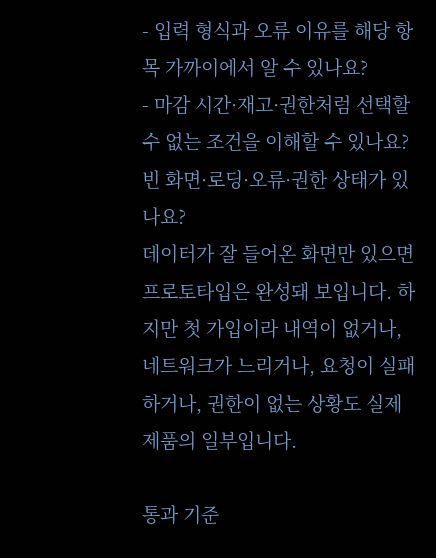- 입력 형식과 오류 이유를 해당 항목 가까이에서 알 수 있나요?
- 마감 시간·재고·권한처럼 선택할 수 없는 조건을 이해할 수 있나요?
빈 화면·로딩·오류·권한 상태가 있나요?
데이터가 잘 들어온 화면만 있으면 프로토타입은 완성돼 보입니다. 하지만 첫 가입이라 내역이 없거나, 네트워크가 느리거나, 요청이 실패하거나, 권한이 없는 상황도 실제 제품의 일부입니다.

통과 기준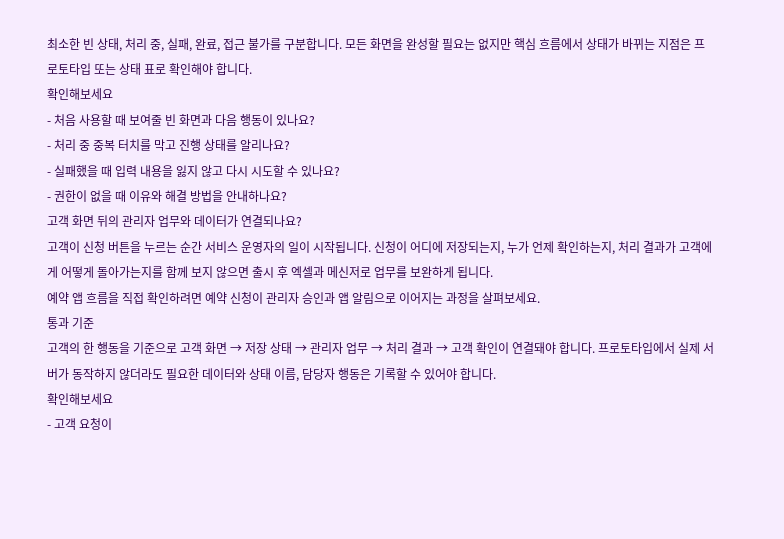최소한 빈 상태, 처리 중, 실패, 완료, 접근 불가를 구분합니다. 모든 화면을 완성할 필요는 없지만 핵심 흐름에서 상태가 바뀌는 지점은 프로토타입 또는 상태 표로 확인해야 합니다.
확인해보세요
- 처음 사용할 때 보여줄 빈 화면과 다음 행동이 있나요?
- 처리 중 중복 터치를 막고 진행 상태를 알리나요?
- 실패했을 때 입력 내용을 잃지 않고 다시 시도할 수 있나요?
- 권한이 없을 때 이유와 해결 방법을 안내하나요?
고객 화면 뒤의 관리자 업무와 데이터가 연결되나요?
고객이 신청 버튼을 누르는 순간 서비스 운영자의 일이 시작됩니다. 신청이 어디에 저장되는지, 누가 언제 확인하는지, 처리 결과가 고객에게 어떻게 돌아가는지를 함께 보지 않으면 출시 후 엑셀과 메신저로 업무를 보완하게 됩니다.
예약 앱 흐름을 직접 확인하려면 예약 신청이 관리자 승인과 앱 알림으로 이어지는 과정을 살펴보세요.
통과 기준
고객의 한 행동을 기준으로 고객 화면 → 저장 상태 → 관리자 업무 → 처리 결과 → 고객 확인이 연결돼야 합니다. 프로토타입에서 실제 서버가 동작하지 않더라도 필요한 데이터와 상태 이름, 담당자 행동은 기록할 수 있어야 합니다.
확인해보세요
- 고객 요청이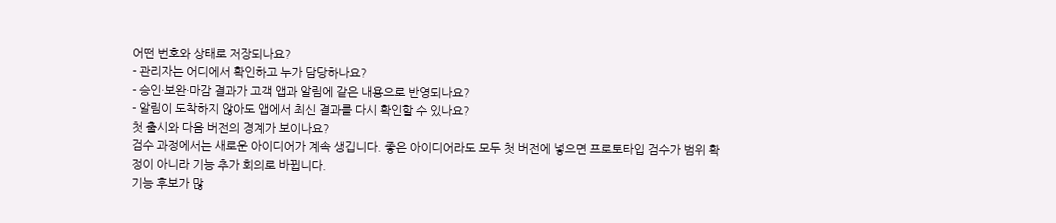어떤 번호와 상태로 저장되나요?
- 관리자는 어디에서 확인하고 누가 담당하나요?
- 승인·보완·마감 결과가 고객 앱과 알림에 같은 내용으로 반영되나요?
- 알림이 도착하지 않아도 앱에서 최신 결과를 다시 확인할 수 있나요?
첫 출시와 다음 버전의 경계가 보이나요?
검수 과정에서는 새로운 아이디어가 계속 생깁니다. 좋은 아이디어라도 모두 첫 버전에 넣으면 프로토타입 검수가 범위 확정이 아니라 기능 추가 회의로 바뀝니다.
기능 후보가 많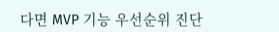다면 MVP 기능 우선순위 진단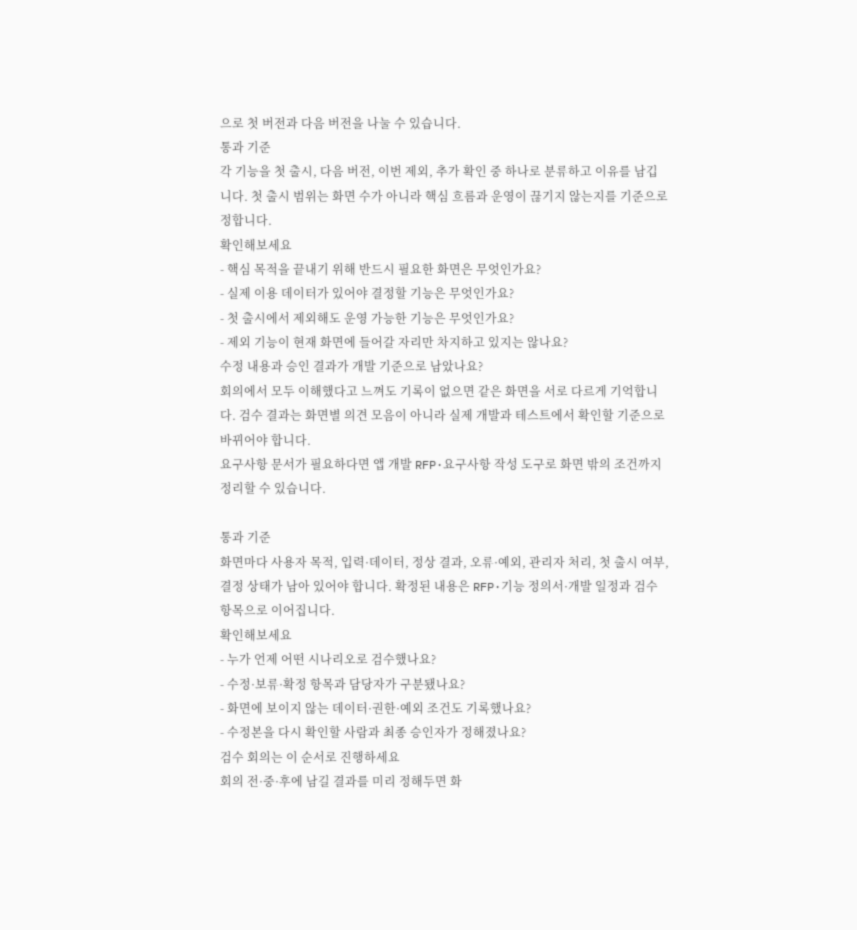으로 첫 버전과 다음 버전을 나눌 수 있습니다.
통과 기준
각 기능을 첫 출시, 다음 버전, 이번 제외, 추가 확인 중 하나로 분류하고 이유를 남깁니다. 첫 출시 범위는 화면 수가 아니라 핵심 흐름과 운영이 끊기지 않는지를 기준으로 정합니다.
확인해보세요
- 핵심 목적을 끝내기 위해 반드시 필요한 화면은 무엇인가요?
- 실제 이용 데이터가 있어야 결정할 기능은 무엇인가요?
- 첫 출시에서 제외해도 운영 가능한 기능은 무엇인가요?
- 제외 기능이 현재 화면에 들어갈 자리만 차지하고 있지는 않나요?
수정 내용과 승인 결과가 개발 기준으로 남았나요?
회의에서 모두 이해했다고 느껴도 기록이 없으면 같은 화면을 서로 다르게 기억합니다. 검수 결과는 화면별 의견 모음이 아니라 실제 개발과 테스트에서 확인할 기준으로 바뀌어야 합니다.
요구사항 문서가 필요하다면 앱 개발 RFP·요구사항 작성 도구로 화면 밖의 조건까지 정리할 수 있습니다.

통과 기준
화면마다 사용자 목적, 입력·데이터, 정상 결과, 오류·예외, 관리자 처리, 첫 출시 여부, 결정 상태가 남아 있어야 합니다. 확정된 내용은 RFP·기능 정의서·개발 일정과 검수 항목으로 이어집니다.
확인해보세요
- 누가 언제 어떤 시나리오로 검수했나요?
- 수정·보류·확정 항목과 담당자가 구분됐나요?
- 화면에 보이지 않는 데이터·권한·예외 조건도 기록했나요?
- 수정본을 다시 확인할 사람과 최종 승인자가 정해졌나요?
검수 회의는 이 순서로 진행하세요
회의 전·중·후에 남길 결과를 미리 정해두면 화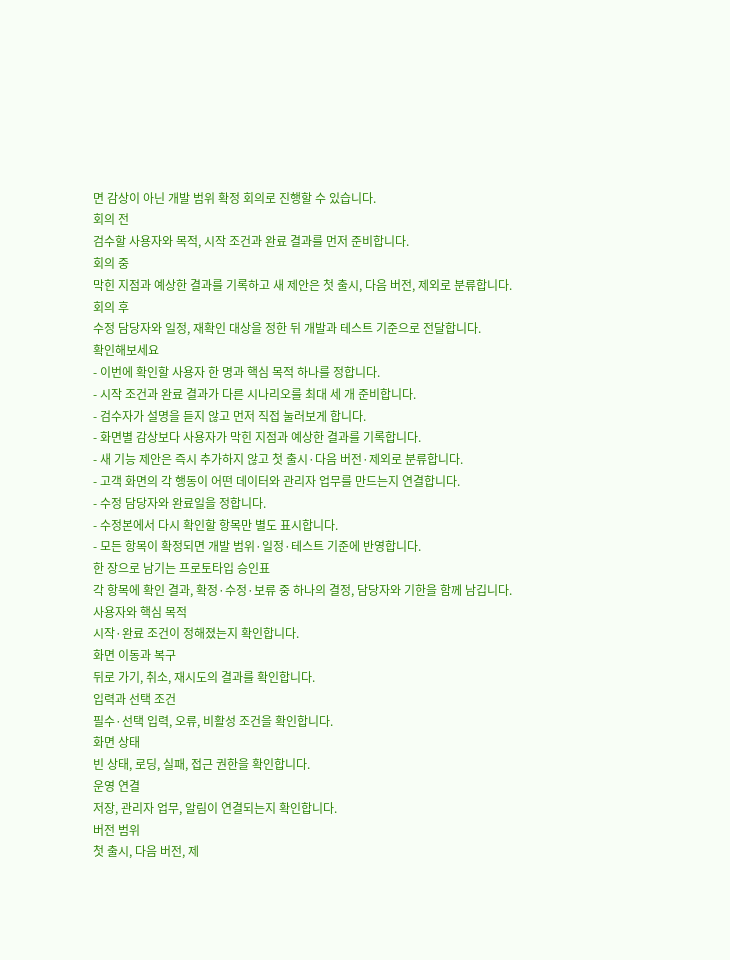면 감상이 아닌 개발 범위 확정 회의로 진행할 수 있습니다.
회의 전
검수할 사용자와 목적, 시작 조건과 완료 결과를 먼저 준비합니다.
회의 중
막힌 지점과 예상한 결과를 기록하고 새 제안은 첫 출시, 다음 버전, 제외로 분류합니다.
회의 후
수정 담당자와 일정, 재확인 대상을 정한 뒤 개발과 테스트 기준으로 전달합니다.
확인해보세요
- 이번에 확인할 사용자 한 명과 핵심 목적 하나를 정합니다.
- 시작 조건과 완료 결과가 다른 시나리오를 최대 세 개 준비합니다.
- 검수자가 설명을 듣지 않고 먼저 직접 눌러보게 합니다.
- 화면별 감상보다 사용자가 막힌 지점과 예상한 결과를 기록합니다.
- 새 기능 제안은 즉시 추가하지 않고 첫 출시·다음 버전·제외로 분류합니다.
- 고객 화면의 각 행동이 어떤 데이터와 관리자 업무를 만드는지 연결합니다.
- 수정 담당자와 완료일을 정합니다.
- 수정본에서 다시 확인할 항목만 별도 표시합니다.
- 모든 항목이 확정되면 개발 범위·일정·테스트 기준에 반영합니다.
한 장으로 남기는 프로토타입 승인표
각 항목에 확인 결과, 확정·수정·보류 중 하나의 결정, 담당자와 기한을 함께 남깁니다.
사용자와 핵심 목적
시작·완료 조건이 정해졌는지 확인합니다.
화면 이동과 복구
뒤로 가기, 취소, 재시도의 결과를 확인합니다.
입력과 선택 조건
필수·선택 입력, 오류, 비활성 조건을 확인합니다.
화면 상태
빈 상태, 로딩, 실패, 접근 권한을 확인합니다.
운영 연결
저장, 관리자 업무, 알림이 연결되는지 확인합니다.
버전 범위
첫 출시, 다음 버전, 제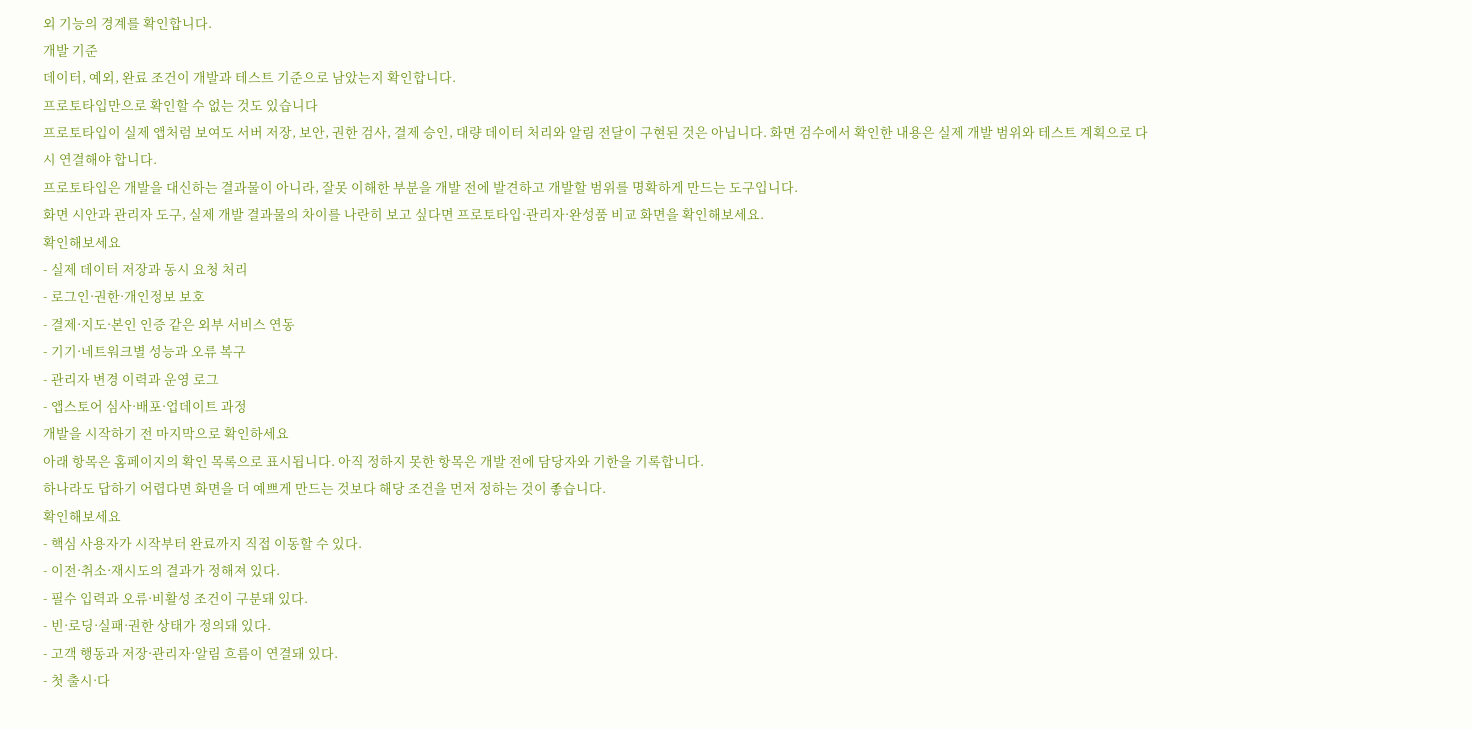외 기능의 경계를 확인합니다.
개발 기준
데이터, 예외, 완료 조건이 개발과 테스트 기준으로 남았는지 확인합니다.
프로토타입만으로 확인할 수 없는 것도 있습니다
프로토타입이 실제 앱처럼 보여도 서버 저장, 보안, 권한 검사, 결제 승인, 대량 데이터 처리와 알림 전달이 구현된 것은 아닙니다. 화면 검수에서 확인한 내용은 실제 개발 범위와 테스트 계획으로 다시 연결해야 합니다.
프로토타입은 개발을 대신하는 결과물이 아니라, 잘못 이해한 부분을 개발 전에 발견하고 개발할 범위를 명확하게 만드는 도구입니다.
화면 시안과 관리자 도구, 실제 개발 결과물의 차이를 나란히 보고 싶다면 프로토타입·관리자·완성품 비교 화면을 확인해보세요.
확인해보세요
- 실제 데이터 저장과 동시 요청 처리
- 로그인·권한·개인정보 보호
- 결제·지도·본인 인증 같은 외부 서비스 연동
- 기기·네트워크별 성능과 오류 복구
- 관리자 변경 이력과 운영 로그
- 앱스토어 심사·배포·업데이트 과정
개발을 시작하기 전 마지막으로 확인하세요
아래 항목은 홈페이지의 확인 목록으로 표시됩니다. 아직 정하지 못한 항목은 개발 전에 담당자와 기한을 기록합니다.
하나라도 답하기 어렵다면 화면을 더 예쁘게 만드는 것보다 해당 조건을 먼저 정하는 것이 좋습니다.
확인해보세요
- 핵심 사용자가 시작부터 완료까지 직접 이동할 수 있다.
- 이전·취소·재시도의 결과가 정해져 있다.
- 필수 입력과 오류·비활성 조건이 구분돼 있다.
- 빈·로딩·실패·권한 상태가 정의돼 있다.
- 고객 행동과 저장·관리자·알림 흐름이 연결돼 있다.
- 첫 출시·다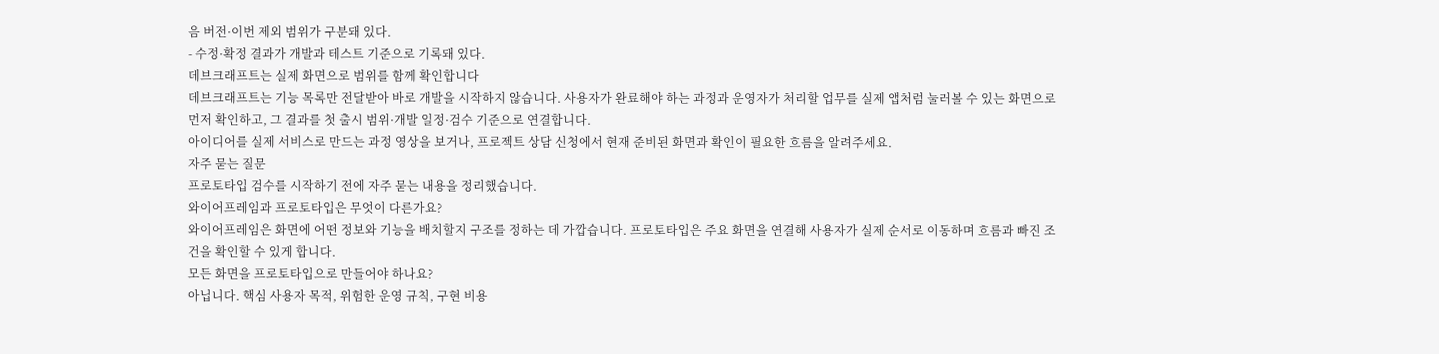음 버전·이번 제외 범위가 구분돼 있다.
- 수정·확정 결과가 개발과 테스트 기준으로 기록돼 있다.
데브크래프트는 실제 화면으로 범위를 함께 확인합니다
데브크래프트는 기능 목록만 전달받아 바로 개발을 시작하지 않습니다. 사용자가 완료해야 하는 과정과 운영자가 처리할 업무를 실제 앱처럼 눌러볼 수 있는 화면으로 먼저 확인하고, 그 결과를 첫 출시 범위·개발 일정·검수 기준으로 연결합니다.
아이디어를 실제 서비스로 만드는 과정 영상을 보거나, 프로젝트 상담 신청에서 현재 준비된 화면과 확인이 필요한 흐름을 알려주세요.
자주 묻는 질문
프로토타입 검수를 시작하기 전에 자주 묻는 내용을 정리했습니다.
와이어프레임과 프로토타입은 무엇이 다른가요?
와이어프레임은 화면에 어떤 정보와 기능을 배치할지 구조를 정하는 데 가깝습니다. 프로토타입은 주요 화면을 연결해 사용자가 실제 순서로 이동하며 흐름과 빠진 조건을 확인할 수 있게 합니다.
모든 화면을 프로토타입으로 만들어야 하나요?
아닙니다. 핵심 사용자 목적, 위험한 운영 규칙, 구현 비용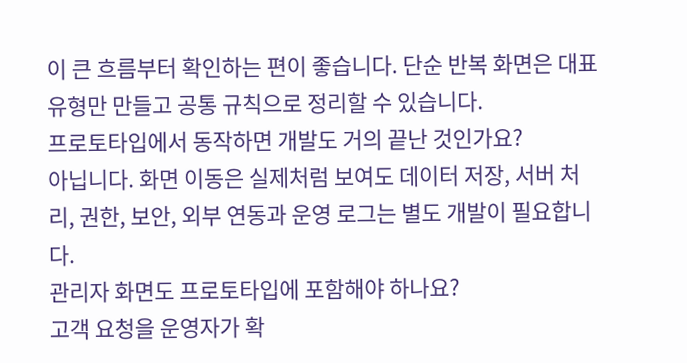이 큰 흐름부터 확인하는 편이 좋습니다. 단순 반복 화면은 대표 유형만 만들고 공통 규칙으로 정리할 수 있습니다.
프로토타입에서 동작하면 개발도 거의 끝난 것인가요?
아닙니다. 화면 이동은 실제처럼 보여도 데이터 저장, 서버 처리, 권한, 보안, 외부 연동과 운영 로그는 별도 개발이 필요합니다.
관리자 화면도 프로토타입에 포함해야 하나요?
고객 요청을 운영자가 확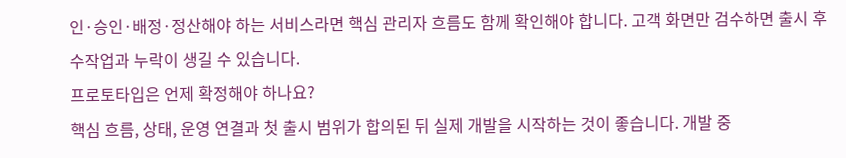인·승인·배정·정산해야 하는 서비스라면 핵심 관리자 흐름도 함께 확인해야 합니다. 고객 화면만 검수하면 출시 후 수작업과 누락이 생길 수 있습니다.
프로토타입은 언제 확정해야 하나요?
핵심 흐름, 상태, 운영 연결과 첫 출시 범위가 합의된 뒤 실제 개발을 시작하는 것이 좋습니다. 개발 중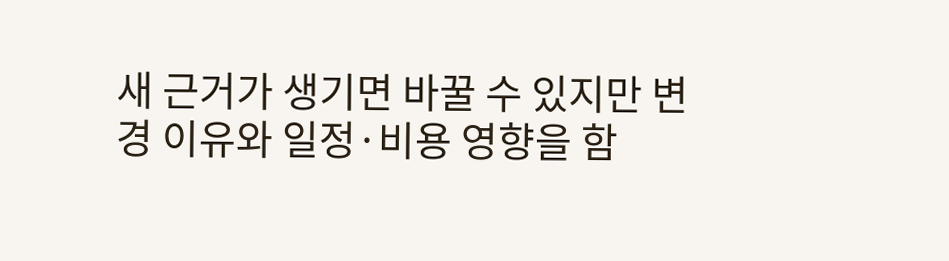새 근거가 생기면 바꿀 수 있지만 변경 이유와 일정·비용 영향을 함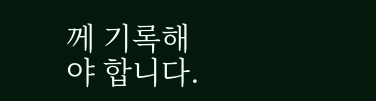께 기록해야 합니다.